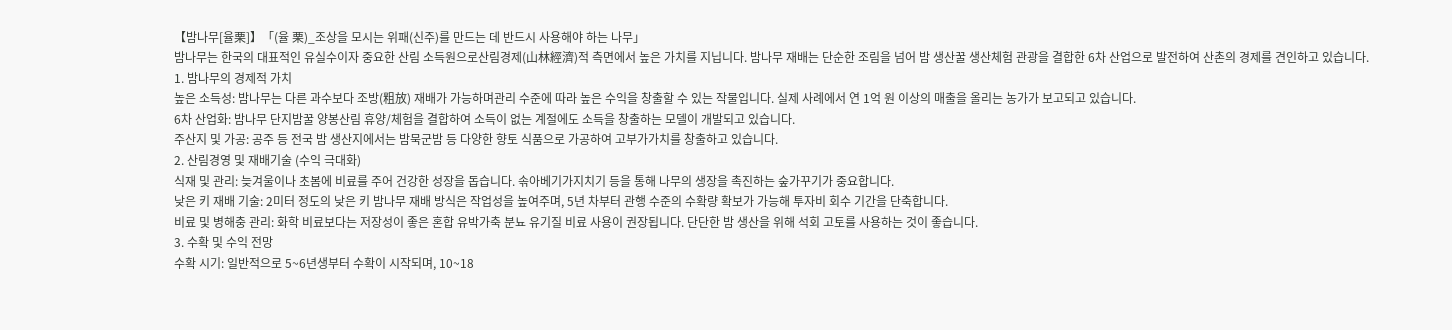【밤나무[율栗]】「(율 栗)_조상을 모시는 위패(신주)를 만드는 데 반드시 사용해야 하는 나무」
밤나무는 한국의 대표적인 유실수이자 중요한 산림 소득원으로산림경제(山林經濟)적 측면에서 높은 가치를 지닙니다. 밤나무 재배는 단순한 조림을 넘어 밤 생산꿀 생산체험 관광을 결합한 6차 산업으로 발전하여 산촌의 경제를 견인하고 있습니다.
1. 밤나무의 경제적 가치
높은 소득성: 밤나무는 다른 과수보다 조방(粗放) 재배가 가능하며관리 수준에 따라 높은 수익을 창출할 수 있는 작물입니다. 실제 사례에서 연 1억 원 이상의 매출을 올리는 농가가 보고되고 있습니다.
6차 산업화: 밤나무 단지밤꿀 양봉산림 휴양/체험을 결합하여 소득이 없는 계절에도 소득을 창출하는 모델이 개발되고 있습니다.
주산지 및 가공: 공주 등 전국 밤 생산지에서는 밤묵군밤 등 다양한 향토 식품으로 가공하여 고부가가치를 창출하고 있습니다.
2. 산림경영 및 재배기술 (수익 극대화)
식재 및 관리: 늦겨울이나 초봄에 비료를 주어 건강한 성장을 돕습니다. 솎아베기가지치기 등을 통해 나무의 생장을 촉진하는 숲가꾸기가 중요합니다.
낮은 키 재배 기술: 2미터 정도의 낮은 키 밤나무 재배 방식은 작업성을 높여주며, 5년 차부터 관행 수준의 수확량 확보가 가능해 투자비 회수 기간을 단축합니다.
비료 및 병해충 관리: 화학 비료보다는 저장성이 좋은 혼합 유박가축 분뇨 유기질 비료 사용이 권장됩니다. 단단한 밤 생산을 위해 석회 고토를 사용하는 것이 좋습니다.
3. 수확 및 수익 전망
수확 시기: 일반적으로 5~6년생부터 수확이 시작되며, 10~18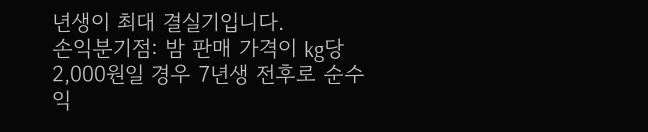년생이 최대 결실기입니다.
손익분기점: 밤 판매 가격이 kg당 2,000원일 경우 7년생 전후로 순수익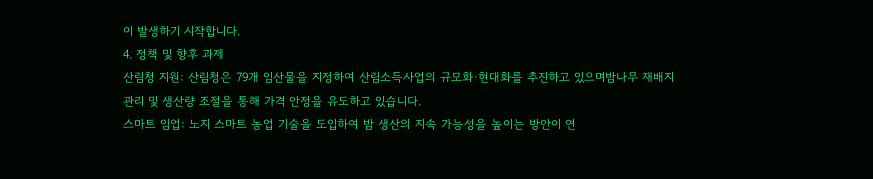이 발생하기 시작합니다.
4. 정책 및 향후 과제
산림청 지원: 산림청은 79개 임산물을 지정하여 산림소득사업의 규모화·현대화를 추진하고 있으며밤나무 재배지 관리 및 생산량 조절을 통해 가격 안정을 유도하고 있습니다.
스마트 임업: 노지 스마트 농업 기술을 도입하여 밤 생산의 지속 가능성을 높이는 방안이 연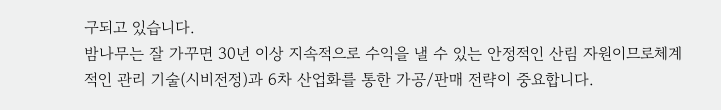구되고 있습니다.
밤나무는 잘 가꾸면 30년 이상 지속적으로 수익을 낼 수 있는 안정적인 산림 자원이므로체계적인 관리 기술(시비전정)과 6차 산업화를 통한 가공/판매 전략이 중요합니다.